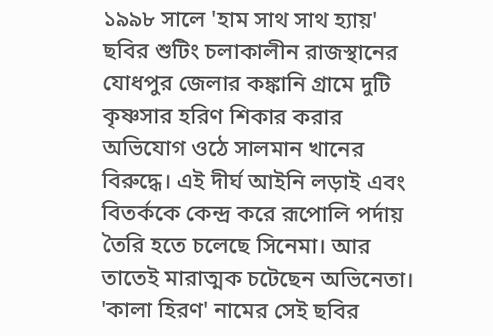১৯৯৮ সালে 'হাম সাথ সাথ হ্যায়' ছবির শুটিং চলাকালীন রাজস্থানের যোধপুর জেলার কঙ্কানি গ্রামে দুটি কৃষ্ণসার হরিণ শিকার করার অভিযোগ ওঠে সালমান খানের বিরুদ্ধে। এই দীর্ঘ আইনি লড়াই এবং বিতর্ককে কেন্দ্র করে রূপোলি পর্দায় তৈরি হতে চলেছে সিনেমা। আর তাতেই মারাত্মক চটেছেন অভিনেতা। 'কালা হিরণ' নামের সেই ছবির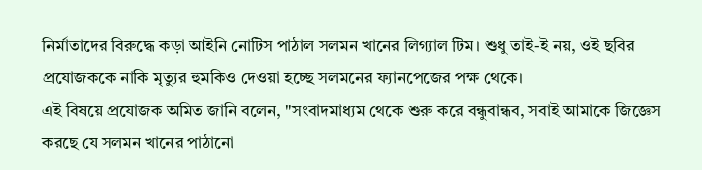নির্মাতাদের বিরুদ্ধে কড়া আইনি নোটিস পাঠাল সলমন খানের লিগ্যাল টিম। শুধু তাই-ই নয়, ওই ছবির প্রযোজককে নাকি মৃত্যুর হুমকিও দেওয়া হচ্ছে সলমনের ফ্যানপেজের পক্ষ থেকে।
এই বিষয়ে প্রযোজক অমিত জানি বলেন, "সংবাদমাধ্যম থেকে শুরু করে বন্ধুবান্ধব, সবাই আমাকে জিজ্ঞেস করছে যে সলমন খানের পাঠানো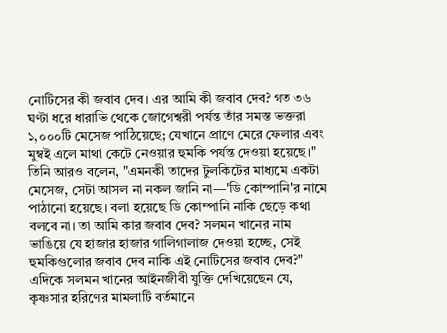নোটিসের কী জবাব দেব। এর আমি কী জবাব দেব? গত ৩৬ ঘণ্টা ধরে ধারাভি থেকে জোগেশ্বরী পর্যন্ত তাঁর সমস্ত ভক্তরা ১,০০০টি মেসেজ পাঠিয়েছে; যেখানে প্রাণে মেরে ফেলার এবং মুম্বই এলে মাথা কেটে নেওয়ার হুমকি পর্যন্ত দেওয়া হয়েছে।"
তিনি আরও বলেন, "এমনকী তাদের টুলকিটের মাধ্যমে একটা মেসেজ, সেটা আসল না নকল জানি না—'ডি কোম্পানি'র নামে পাঠানো হয়েছে। বলা হয়েছে ডি কোম্পানি নাকি ছেড়ে কথা বলবে না। তা আমি কার জবাব দেব? সলমন খানের নাম ভাঙিয়ে যে হাজার হাজার গালিগালাজ দেওয়া হচ্ছে, সেই হুমকিগুলোর জবাব দেব নাকি এই নোটিসের জবাব দেব?"
এদিকে সলমন খানের আইনজীবী যুক্তি দেখিয়েছেন যে, কৃষ্ণসার হরিণের মামলাটি বর্তমানে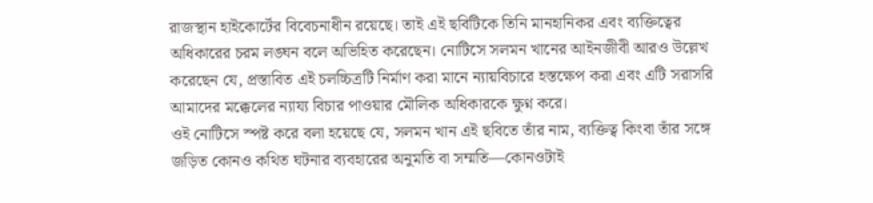রাজস্থান হাইকোর্টের বিবেচনাধীন রয়েছে। তাই এই ছবিটিকে তিনি মানহানিকর এবং ব্যক্তিত্বের অধিকারের চরম লঙ্ঘন বলে অভিহিত করেছেন। নোটিসে সলমন খানের আইনজীবী আরও উল্লেখ করেছেন যে, প্রস্তাবিত এই চলচ্চিত্রটি নির্মাণ করা মানে ন্যায়বিচারে হস্তক্ষেপ করা এবং এটি সরাসরি আমাদের মক্কেলের ন্যায্য বিচার পাওয়ার মৌলিক অধিকারকে ক্ষুণ্ন করে।
ওই নোটিসে স্পষ্ট করে বলা হয়েছে যে, সলমন খান এই ছবিতে তাঁর নাম, ব্যক্তিত্ব কিংবা তাঁর সঙ্গে জড়িত কোনও কথিত ঘটনার ব্যবহারের অনুমতি বা সম্মতি—কোনওটাই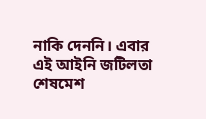নাকি দেননি। এবার এই আইনি জটিলতা শেষমেশ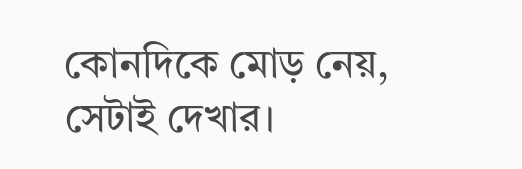কোনদিকে মোড় নেয়, সেটাই দেখার।